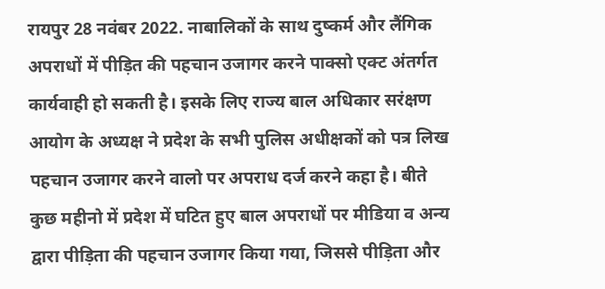रायपुर 28 नवंबर 2022. नाबालिकों के साथ दुष्कर्म और लैंगिक अपराधों में पीड़ित की पहचान उजागर करने पाक्सो एक्ट अंतर्गत कार्यवाही हो सकती है। इसके लिए राज्य बाल अधिकार सरंक्षण आयोग के अध्यक्ष ने प्रदेश के सभी पुलिस अधीक्षकों को पत्र लिख पहचान उजागर करने वालो पर अपराध दर्ज करने कहा है। बीते कुछ महीनो में प्रदेश में घटित हुए बाल अपराधों पर मीडिया व अन्य द्वारा पीड़िता की पहचान उजागर किया गया, जिससे पीड़िता और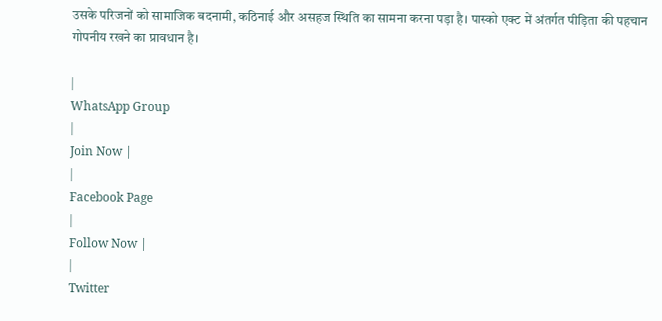उसके परिजनों को सामाजिक बदनामी, कठिनाई और असहज स्थिति का सामना करना पड़ा है। पास्को एक्ट में अंतर्गत पीड़िता की पहचान गोपनीय रखने का प्रावधान है।

|
WhatsApp Group
|
Join Now |
|
Facebook Page
|
Follow Now |
|
Twitter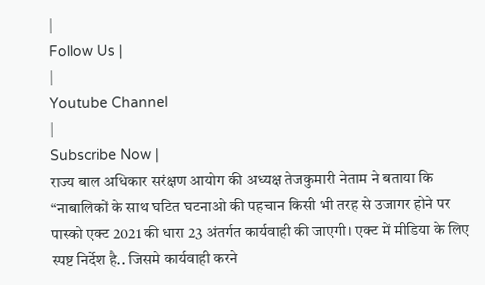|
Follow Us |
|
Youtube Channel
|
Subscribe Now |
राज्य बाल अधिकार सरंक्षण आयोग की अध्यक्ष तेजकुमारी नेताम ने बताया कि
“नाबालिकों के साथ घटित घटनाओ की पहचान किसी भी तरह से उजागर होने पर पास्को एक्ट 2021 की धारा 23 अंतर्गत कार्यवाही की जाएगी। एक्ट में मीडिया के लिए स्पष्ट निर्देश है.. जिसमे कार्यवाही करने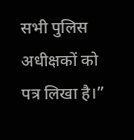सभी पुलिस अधीक्षकों को पत्र लिखा है।”